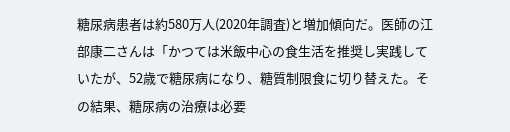糖尿病患者は約580万人(2020年調査)と増加傾向だ。医師の江部康二さんは「かつては米飯中心の食生活を推奨し実践していたが、52歳で糖尿病になり、糖質制限食に切り替えた。その結果、糖尿病の治療は必要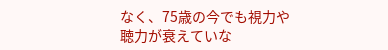なく、75歳の今でも視力や聴力が衰えていな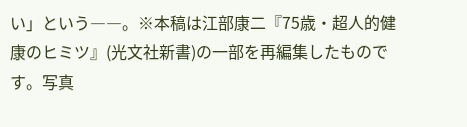い」という――。※本稿は江部康二『75歳・超人的健康のヒミツ』(光文社新書)の一部を再編集したものです。写真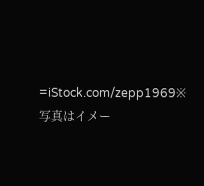=iStock.com/zepp1969※写真はイメー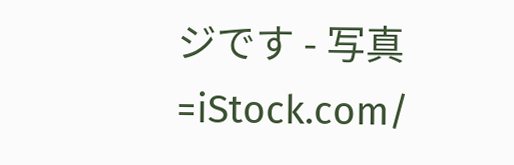ジです - 写真=iStock.com/